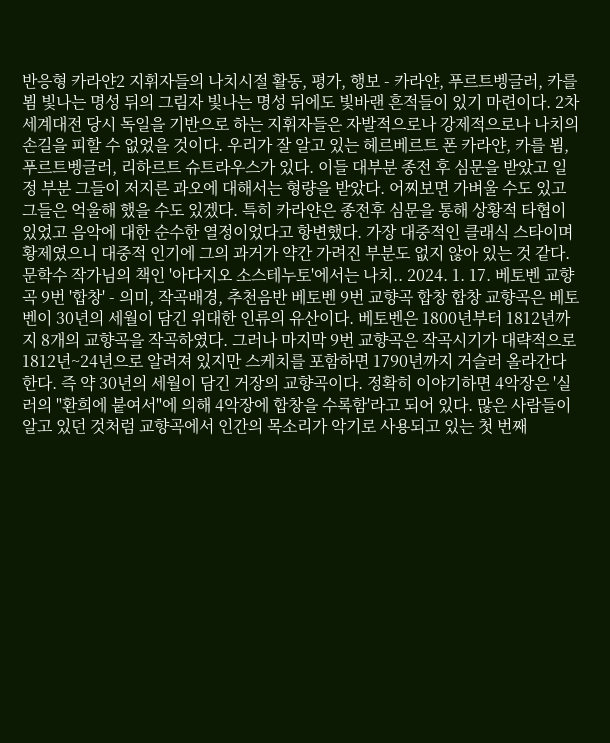반응형 카라얀2 지휘자들의 나치시절 활동, 평가, 행보 - 카라얀, 푸르트벵글러, 카를 뵘 빛나는 명성 뒤의 그림자 빛나는 명성 뒤에도 빛바랜 흔적들이 있기 마련이다. 2차 세계대전 당시 독일을 기반으로 하는 지휘자들은 자발적으로나 강제적으로나 나치의 손길을 피할 수 없었을 것이다. 우리가 잘 알고 있는 헤르베르트 폰 카라얀, 카를 뵘, 푸르트벵글러, 리하르트 슈트라우스가 있다. 이들 대부분 종전 후 심문을 받았고 일정 부분 그들이 저지른 과오에 대해서는 형량을 받았다. 어찌보면 가벼울 수도 있고 그들은 억울해 했을 수도 있겠다. 특히 카라얀은 종전후 심문을 통해 상황적 타협이 있었고 음악에 대한 순수한 열정이었다고 항변했다. 가장 대중적인 클래식 스타이며 황제였으니 대중적 인기에 그의 과거가 약간 가려진 부분도 없지 않아 있는 것 같다. 문학수 작가님의 책인 '아다지오 소스테누토'에서는 나치.. 2024. 1. 17. 베토벤 교향곡 9번 '합창' - 의미, 작곡배경, 추천음반 베토벤 9번 교향곡 합창 합창 교향곡은 베토벤이 30년의 세월이 담긴 위대한 인류의 유산이다. 베토벤은 1800년부터 1812년까지 8개의 교향곡을 작곡하였다. 그러나 마지막 9번 교향곡은 작곡시기가 대략적으로 1812년~24년으로 알려져 있지만 스케치를 포함하면 1790년까지 거슬러 올라간다 한다. 즉 약 30년의 세월이 담긴 거장의 교향곡이다. 정확히 이야기하면 4악장은 '실러의 "환희에 붙여서"에 의해 4악장에 합창을 수록함'라고 되어 있다. 많은 사람들이 알고 있던 것처럼 교향곡에서 인간의 목소리가 악기로 사용되고 있는 첫 번째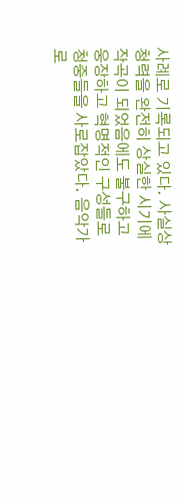사례로 기록되고 있다. 사실상 청력을 완전히 상실한 시기에 작곡이 되었음에도 불구하고 웅장하고 혁명적인 구성들로 청중들을 사로잡았다. 음악가로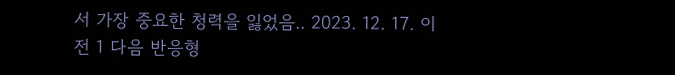서 가장 중요한 청력을 잃었음.. 2023. 12. 17. 이전 1 다음 반응형